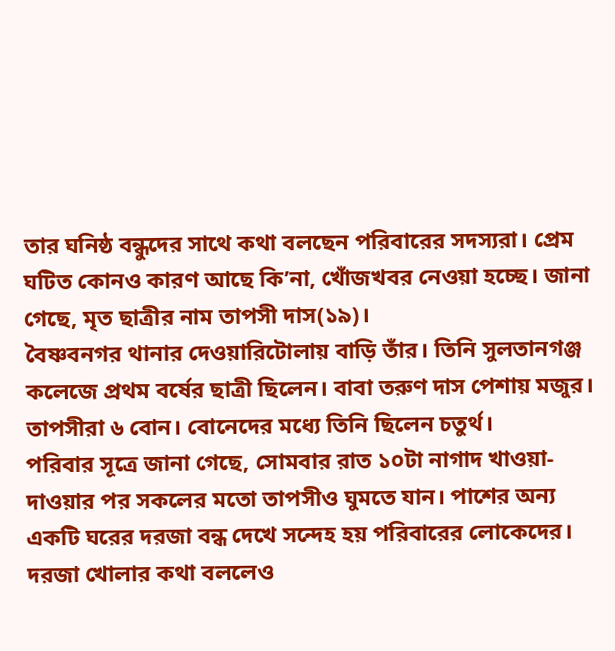তার ঘনিষ্ঠ বন্ধুদের সাথে কথা বলছেন পরিবারের সদস্যরা। প্রেম ঘটিত কোনও কারণ আছে কি’না, খোঁজখবর নেওয়া হচ্ছে। জানা গেছে, মৃত ছাত্রীর নাম তাপসী দাস(১৯)।
বৈষ্ণবনগর থানার দেওয়ারিটোলায় বাড়ি তাঁর। তিনি সুলতানগঞ্জ কলেজে প্রথম বর্ষের ছাত্রী ছিলেন। বাবা তরুণ দাস পেশায় মজুর। তাপসীরা ৬ বোন। বোনেদের মধ্যে তিনি ছিলেন চতুর্থ।
পরিবার সূত্রে জানা গেছে, সোমবার রাত ১০টা নাগাদ খাওয়া-দাওয়ার পর সকলের মতো তাপসীও ঘুমতে যান। পাশের অন্য একটি ঘরের দরজা বন্ধ দেখে সন্দেহ হয় পরিবারের লোকেদের।
দরজা খোলার কথা বললেও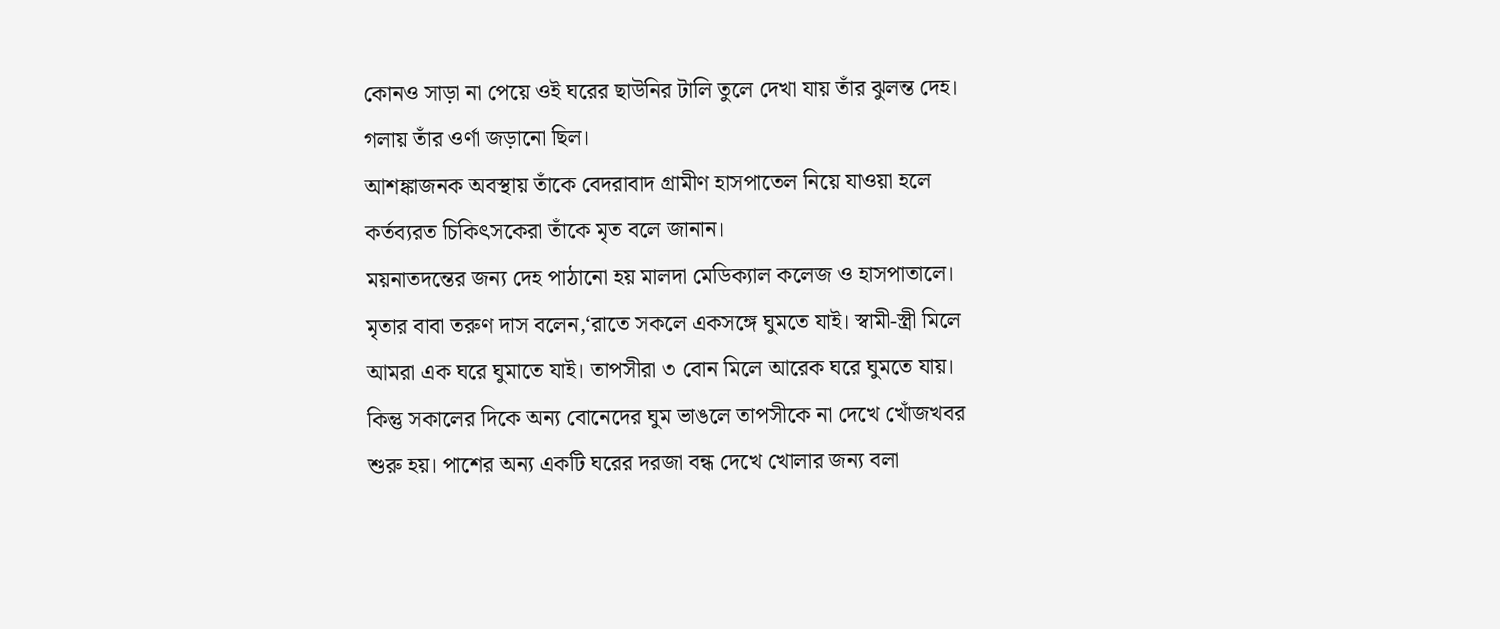কোনও সাড়া না পেয়ে ওই ঘরের ছাউনির টালি তুলে দেখা যায় তাঁর ঝুলন্ত দেহ। গলায় তাঁর ওর্ণা জড়ানো ছিল।
আশঙ্কাজনক অবস্থায় তাঁকে বেদরাবাদ গ্রামীণ হাসপাতেল নিয়ে যাওয়া হলে কর্তব্যরত চিকিৎসকেরা তাঁকে মৃত বলে জানান।
ময়নাতদন্তের জন্য দেহ পাঠানো হয় মালদা মেডিক্যাল কলেজ ও হাসপাতালে। মৃতার বাবা তরুণ দাস বলেন,‘রাতে সকলে একসঙ্গে ঘুমতে যাই। স্বামী-স্ত্রী মিলে আমরা এক ঘরে ঘুমাতে যাই। তাপসীরা ৩ বোন মিলে আরেক ঘরে ঘুমতে যায়।
কিন্তু সকালের দিকে অন্য বোনেদের ঘুম ভাঙলে তাপসীকে না দেখে খোঁজখবর শুরু হয়। পাশের অন্য একটি ঘরের দরজা বন্ধ দেখে খোলার জন্য বলা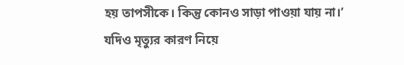হয় তাপসীকে। কিন্তু কোনও সাড়া পাওয়া যায় না।’
যদিও মৃত্যুর কারণ নিয়ে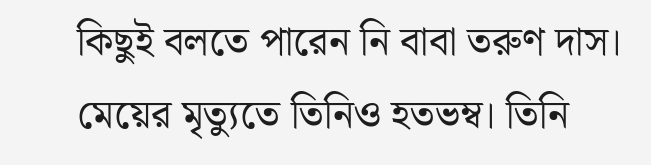কিছুই বলতে পারেন নি বাবা তরুণ দাস। মেয়ের মৃত্যুতে তিনিও হতভম্ব। তিনি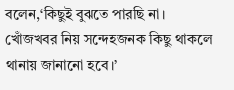বলেন,‘কিছুই বুঝতে পারছি না।
খোঁজখবর নিয় সন্দেহজনক কিছু থাকলে থানায় জানানো হবে।’